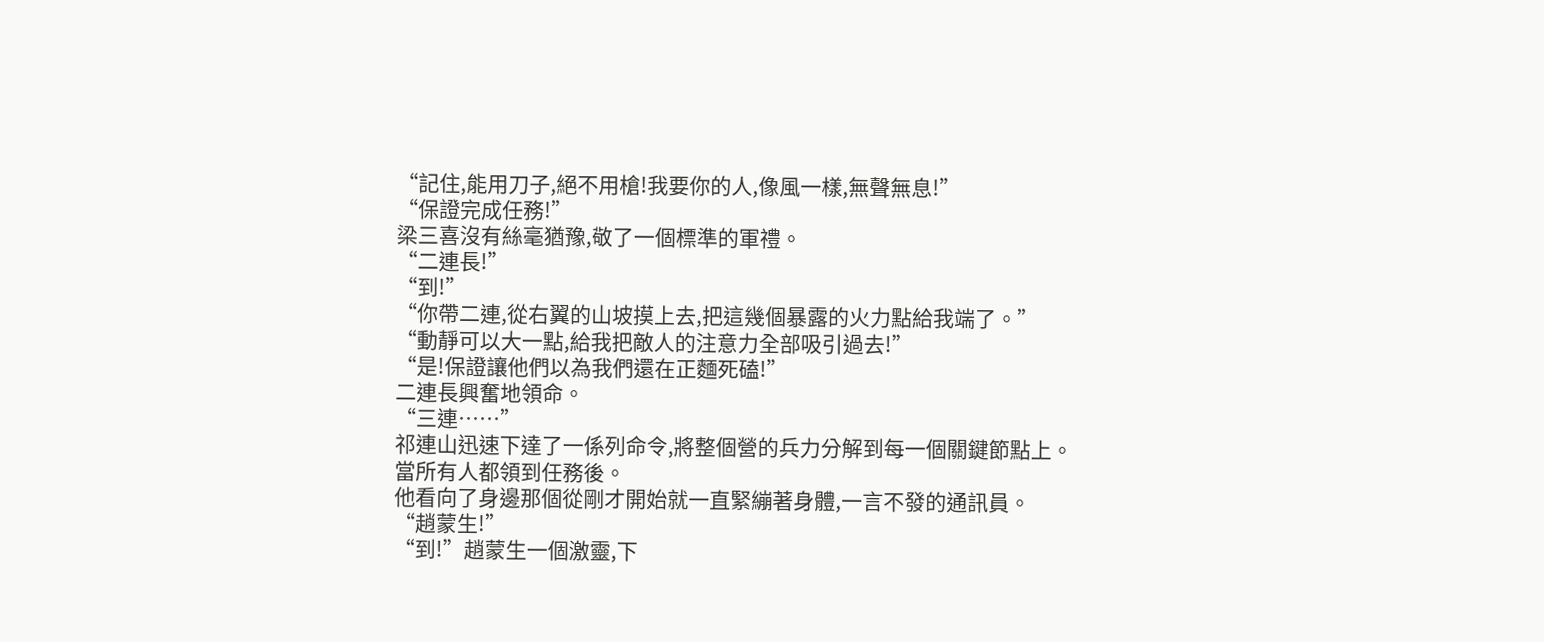“記住,能用刀子,絕不用槍!我要你的人,像風一樣,無聲無息!”
“保證完成任務!”
梁三喜沒有絲毫猶豫,敬了一個標準的軍禮。
“二連長!”
“到!”
“你帶二連,從右翼的山坡摸上去,把這幾個暴露的火力點給我端了。”
“動靜可以大一點,給我把敵人的注意力全部吸引過去!”
“是!保證讓他們以為我們還在正麵死磕!”
二連長興奮地領命。
“三連……”
祁連山迅速下達了一係列命令,將整個營的兵力分解到每一個關鍵節點上。
當所有人都領到任務後。
他看向了身邊那個從剛才開始就一直緊繃著身體,一言不發的通訊員。
“趙蒙生!”
“到!”趙蒙生一個激靈,下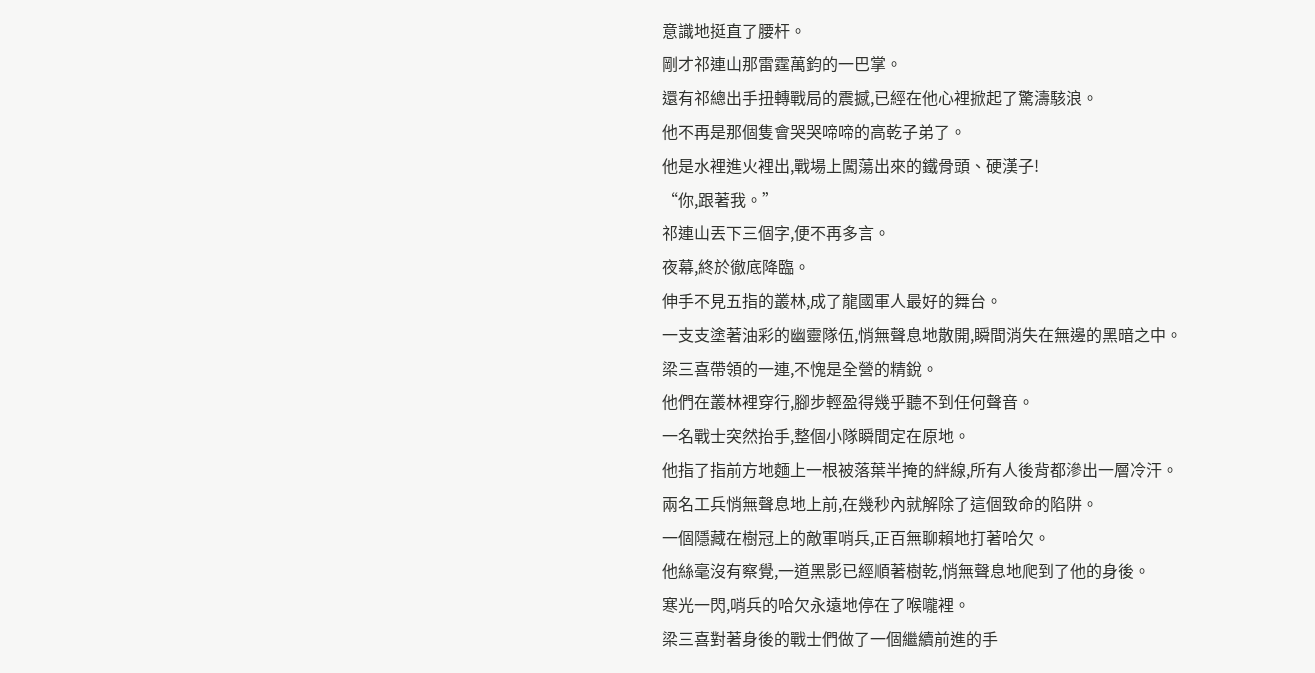意識地挺直了腰杆。
剛才祁連山那雷霆萬鈞的一巴掌。
還有祁總出手扭轉戰局的震撼,已經在他心裡掀起了驚濤駭浪。
他不再是那個隻會哭哭啼啼的高乾子弟了。
他是水裡進火裡出,戰場上闖蕩出來的鐵骨頭、硬漢子!
“你,跟著我。”
祁連山丟下三個字,便不再多言。
夜幕,終於徹底降臨。
伸手不見五指的叢林,成了龍國軍人最好的舞台。
一支支塗著油彩的幽靈隊伍,悄無聲息地散開,瞬間消失在無邊的黑暗之中。
梁三喜帶領的一連,不愧是全營的精銳。
他們在叢林裡穿行,腳步輕盈得幾乎聽不到任何聲音。
一名戰士突然抬手,整個小隊瞬間定在原地。
他指了指前方地麵上一根被落葉半掩的絆線,所有人後背都滲出一層冷汗。
兩名工兵悄無聲息地上前,在幾秒內就解除了這個致命的陷阱。
一個隱藏在樹冠上的敵軍哨兵,正百無聊賴地打著哈欠。
他絲毫沒有察覺,一道黑影已經順著樹乾,悄無聲息地爬到了他的身後。
寒光一閃,哨兵的哈欠永遠地停在了喉嚨裡。
梁三喜對著身後的戰士們做了一個繼續前進的手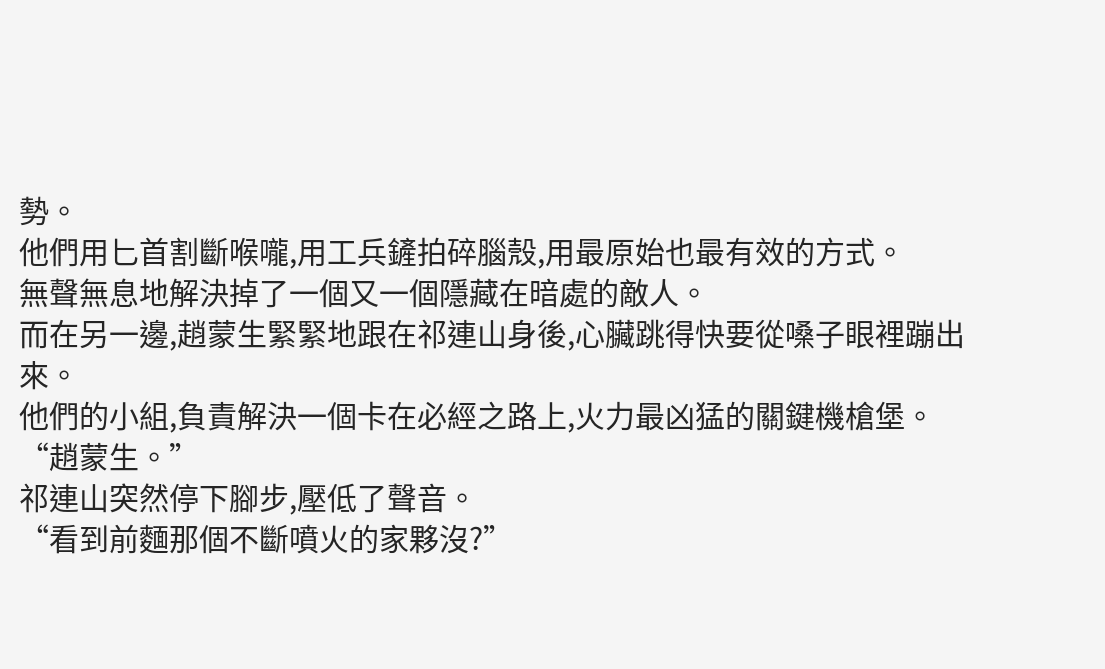勢。
他們用匕首割斷喉嚨,用工兵鏟拍碎腦殼,用最原始也最有效的方式。
無聲無息地解決掉了一個又一個隱藏在暗處的敵人。
而在另一邊,趙蒙生緊緊地跟在祁連山身後,心臟跳得快要從嗓子眼裡蹦出來。
他們的小組,負責解決一個卡在必經之路上,火力最凶猛的關鍵機槍堡。
“趙蒙生。”
祁連山突然停下腳步,壓低了聲音。
“看到前麵那個不斷噴火的家夥沒?”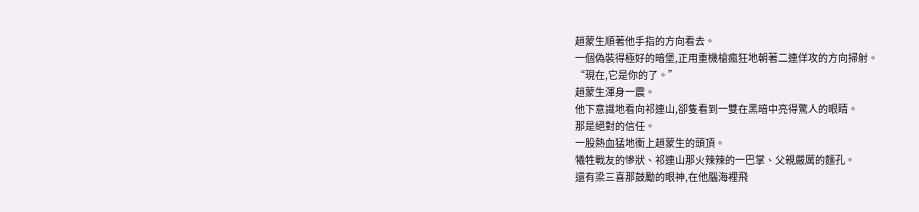趙蒙生順著他手指的方向看去。
一個偽裝得極好的暗堡,正用重機槍瘋狂地朝著二連佯攻的方向掃射。
“現在,它是你的了。”
趙蒙生渾身一震。
他下意識地看向祁連山,卻隻看到一雙在黑暗中亮得驚人的眼睛。
那是絕對的信任。
一股熱血猛地衝上趙蒙生的頭頂。
犧牲戰友的慘狀、祁連山那火辣辣的一巴掌、父親嚴厲的麵孔。
還有梁三喜那鼓勵的眼神,在他腦海裡飛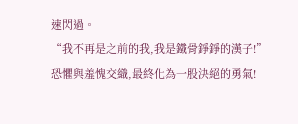速閃過。
“我不再是之前的我,我是鐵骨錚錚的漢子!”
恐懼與羞愧交織,最終化為一股決絕的勇氣!